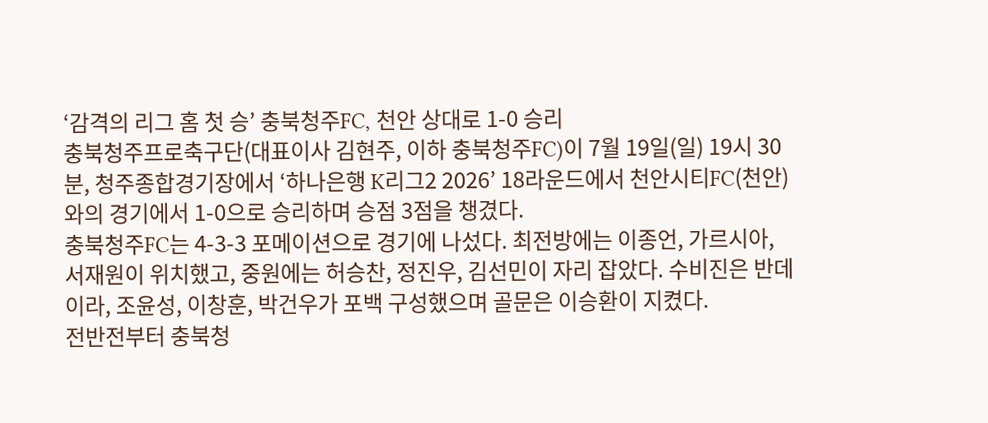‘감격의 리그 홈 첫 승’ 충북청주FC, 천안 상대로 1-0 승리
충북청주프로축구단(대표이사 김현주, 이하 충북청주FC)이 7월 19일(일) 19시 30분, 청주종합경기장에서 ‘하나은행 K리그2 2026’ 18라운드에서 천안시티FC(천안)와의 경기에서 1-0으로 승리하며 승점 3점을 챙겼다.
충북청주FC는 4-3-3 포메이션으로 경기에 나섰다. 최전방에는 이종언, 가르시아, 서재원이 위치했고, 중원에는 허승찬, 정진우, 김선민이 자리 잡았다. 수비진은 반데이라, 조윤성, 이창훈, 박건우가 포백 구성했으며 골문은 이승환이 지켰다.
전반전부터 충북청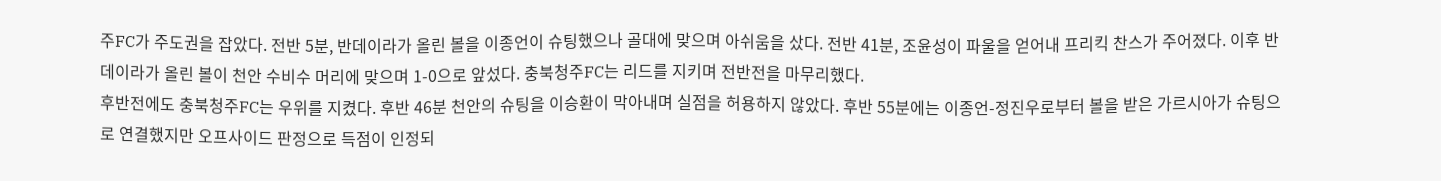주FC가 주도권을 잡았다. 전반 5분, 반데이라가 올린 볼을 이종언이 슈팅했으나 골대에 맞으며 아쉬움을 샀다. 전반 41분, 조윤성이 파울을 얻어내 프리킥 찬스가 주어졌다. 이후 반데이라가 올린 볼이 천안 수비수 머리에 맞으며 1-0으로 앞섰다. 충북청주FC는 리드를 지키며 전반전을 마무리했다.
후반전에도 충북청주FC는 우위를 지켰다. 후반 46분 천안의 슈팅을 이승환이 막아내며 실점을 허용하지 않았다. 후반 55분에는 이종언-정진우로부터 볼을 받은 가르시아가 슈팅으로 연결했지만 오프사이드 판정으로 득점이 인정되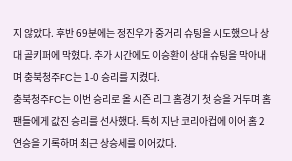지 않았다. 후반 69분에는 정진우가 중거리 슈팅을 시도했으나 상대 골키퍼에 막혔다. 추가 시간에도 이승환이 상대 슈팅을 막아내며 충북청주FC는 1-0 승리를 지켰다.
충북청주FC는 이번 승리로 올 시즌 리그 홈경기 첫 승을 거두며 홈 팬들에게 값진 승리를 선사했다. 특히 지난 코리아컵에 이어 홈 2연승을 기록하며 최근 상승세를 이어갔다.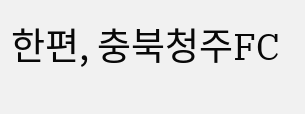한편, 충북청주FC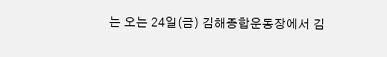는 오는 24일(금) 김해종합운동장에서 김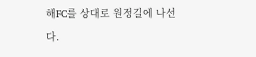해FC를 상대로 원정길에 나선다.